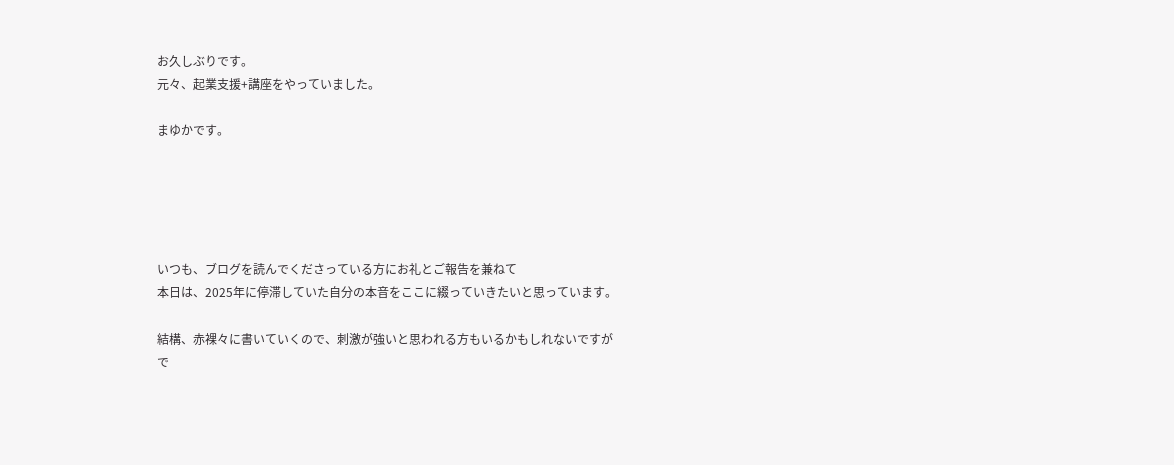お久しぶりです。
元々、起業支援+講座をやっていました。

まゆかです。





いつも、ブログを読んでくださっている方にお礼とご報告を兼ねて
本日は、2025年に停滞していた自分の本音をここに綴っていきたいと思っています。

結構、赤裸々に書いていくので、刺激が強いと思われる方もいるかもしれないですが
で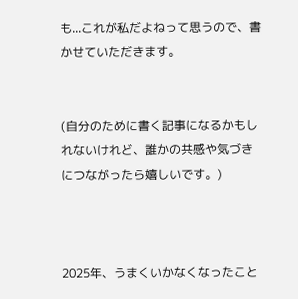も...これが私だよねって思うので、書かせていただきます。


(自分のために書く記事になるかもしれないけれど、誰かの共感や気づきにつながったら嬉しいです。)



2025年、うまくいかなくなったこと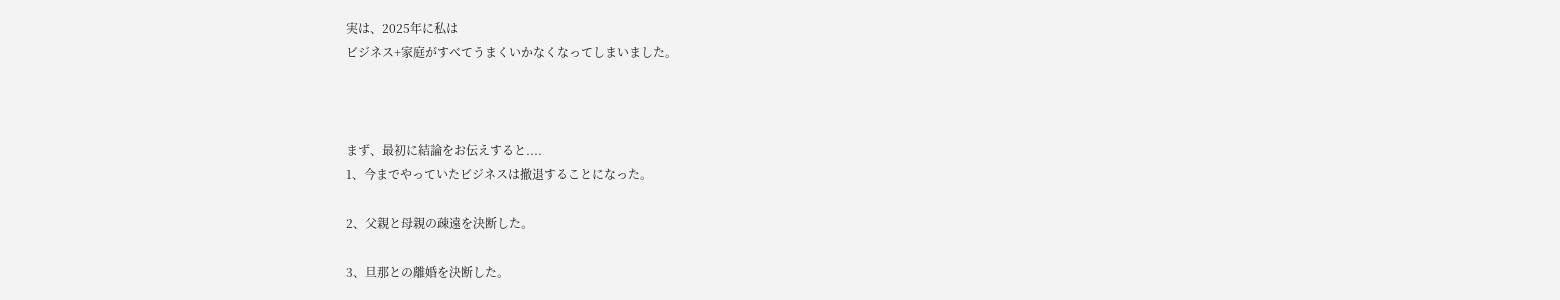実は、2025年に私は
ビジネス+家庭がすべてうまくいかなくなってしまいました。



まず、最初に結論をお伝えすると....
1、今までやっていたビジネスは撤退することになった。

2、父親と母親の疎遠を決断した。

3、旦那との離婚を決断した。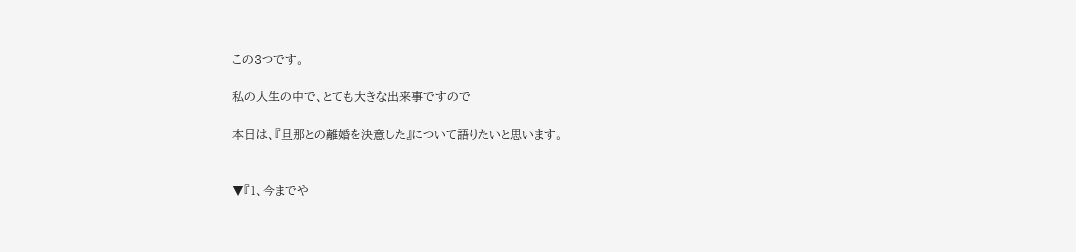この3つです。

私の人生の中で、とても大きな出来事ですので

本日は、『旦那との離婚を決意した』について語りたいと思います。


▼『1、今までや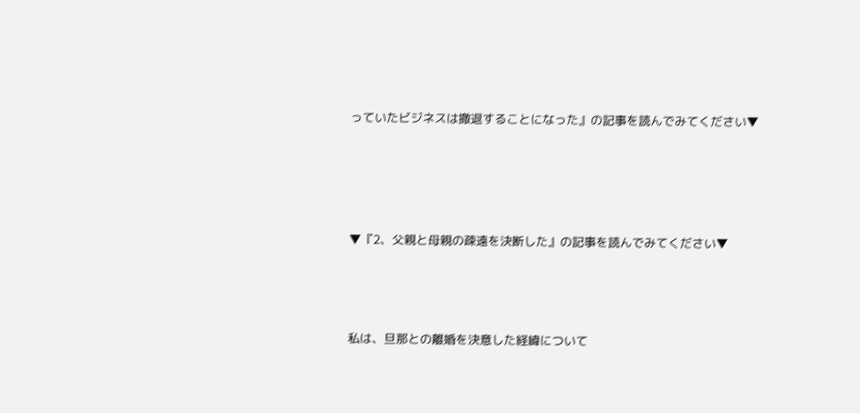っていたビジネスは撤退することになった』の記事を読んでみてください▼




▼『2、父親と母親の疎遠を決断した』の記事を読んでみてください▼



私は、旦那との離婚を決意した経緯について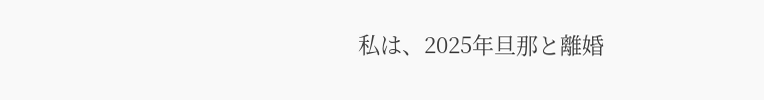私は、2025年旦那と離婚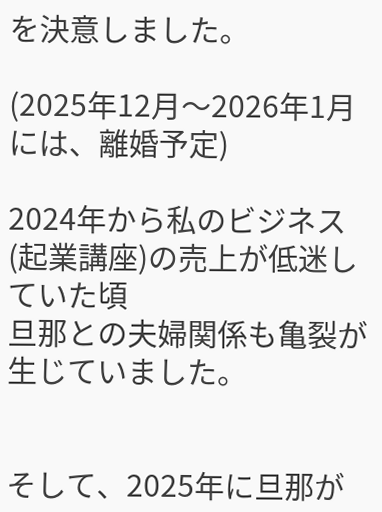を決意しました。

(2025年12月〜2026年1月には、離婚予定)

2024年から私のビジネス(起業講座)の売上が低迷していた頃
旦那との夫婦関係も亀裂が生じていました。


そして、2025年に旦那が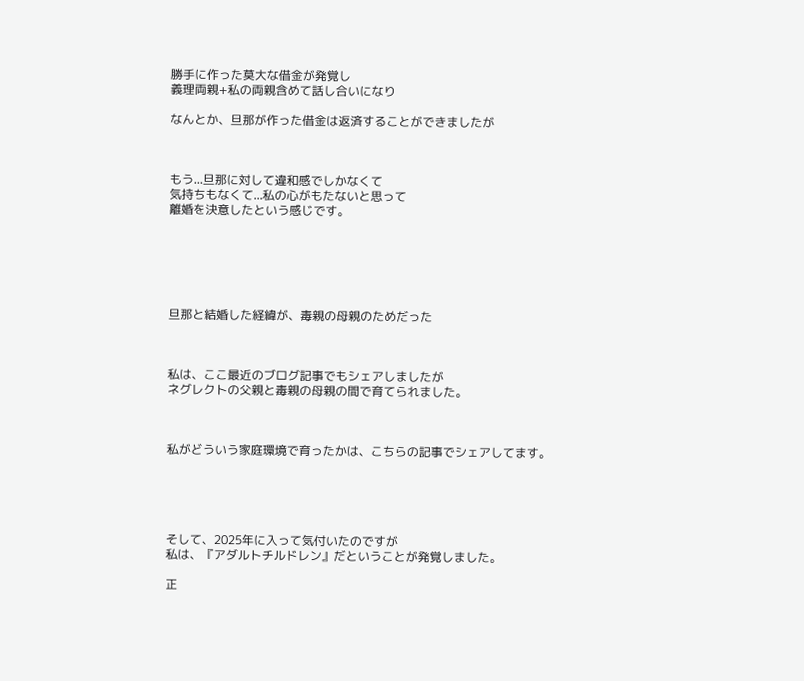勝手に作った莫大な借金が発覚し
義理両親+私の両親含めて話し合いになり

なんとか、旦那が作った借金は返済することができましたが



もう...旦那に対して違和感でしかなくて
気持ちもなくて...私の心がもたないと思って
離婚を決意したという感じです。






旦那と結婚した経緯が、毒親の母親のためだった



私は、ここ最近のブログ記事でもシェアしましたが
ネグレクトの父親と毒親の母親の間で育てられました。



私がどういう家庭環境で育ったかは、こちらの記事でシェアしてます。





そして、2025年に入って気付いたのですが
私は、『アダルトチルドレン』だということが発覚しました。

正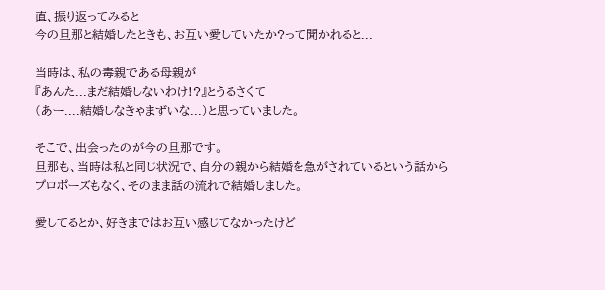直、振り返ってみると
今の旦那と結婚したときも、お互い愛していたか?って聞かれると...

当時は、私の毒親である母親が
『あんた...まだ結婚しないわけ!?』とうるさくて
(あー....結婚しなきゃまずいな...)と思っていました。

そこで、出会ったのが今の旦那です。
旦那も、当時は私と同じ状況で、自分の親から結婚を急がされているという話から
プロポーズもなく、そのまま話の流れで結婚しました。

愛してるとか、好きまではお互い感じてなかったけど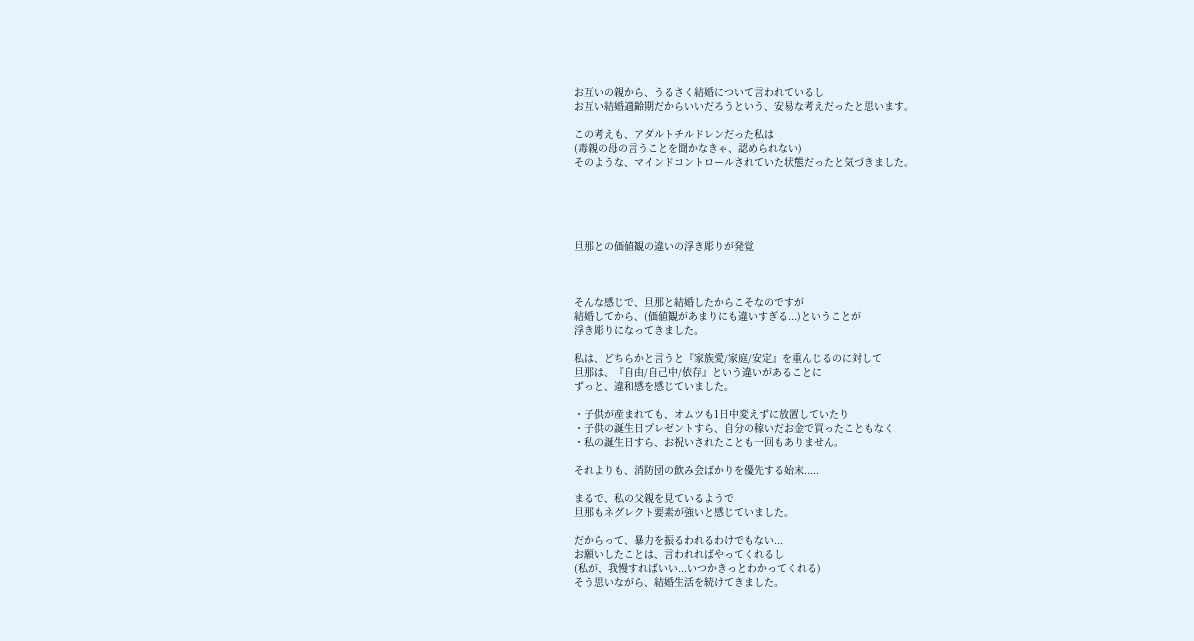お互いの親から、うるさく結婚について言われているし
お互い結婚適齢期だからいいだろうという、安易な考えだったと思います。

この考えも、アダルトチルドレンだった私は
(毒親の母の言うことを聞かなきゃ、認められない)
そのような、マインドコントロールされていた状態だったと気づきました。





旦那との価値観の違いの浮き彫りが発覚



そんな感じで、旦那と結婚したからこそなのですが
結婚してから、(価値観があまりにも違いすぎる...)ということが
浮き彫りになってきました。

私は、どちらかと言うと『家族愛/家庭/安定』を重んじるのに対して
旦那は、『自由/自己中/依存』という違いがあることに
ずっと、違和感を感じていました。

・子供が産まれても、オムツも1日中変えずに放置していたり
・子供の誕生日プレゼントすら、自分の稼いだお金で買ったこともなく
・私の誕生日すら、お祝いされたことも一回もありません。

それよりも、消防団の飲み会ばかりを優先する始末.....

まるで、私の父親を見ているようで
旦那もネグレクト要素が強いと感じていました。

だからって、暴力を振るわれるわけでもない...
お願いしたことは、言われればやってくれるし
(私が、我慢すればいい...いつかきっとわかってくれる)
そう思いながら、結婚生活を続けてきました。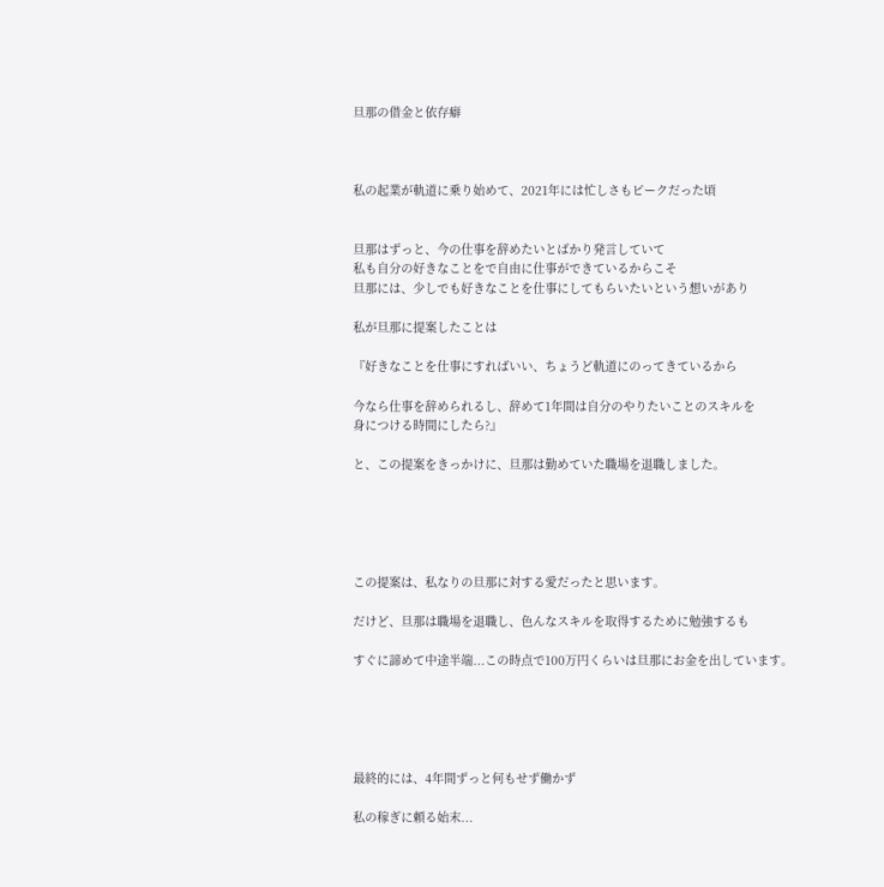旦那の借金と依存癖



私の起業が軌道に乗り始めて、2021年には忙しさもピークだった頃


旦那はずっと、今の仕事を辞めたいとばかり発言していて
私も自分の好きなことをで自由に仕事ができているからこそ
旦那には、少しでも好きなことを仕事にしてもらいたいという想いがあり

私が旦那に提案したことは

『好きなことを仕事にすればいい、ちょうど軌道にのってきているから

今なら仕事を辞められるし、辞めて1年間は自分のやりたいことのスキルを
身につける時間にしたら?』

と、この提案をきっかけに、旦那は勤めていた職場を退職しました。





この提案は、私なりの旦那に対する愛だったと思います。

だけど、旦那は職場を退職し、色んなスキルを取得するために勉強するも

すぐに諦めて中途半端...この時点で100万円くらいは旦那にお金を出しています。





最終的には、4年間ずっと何もせず働かず

私の稼ぎに頼る始末...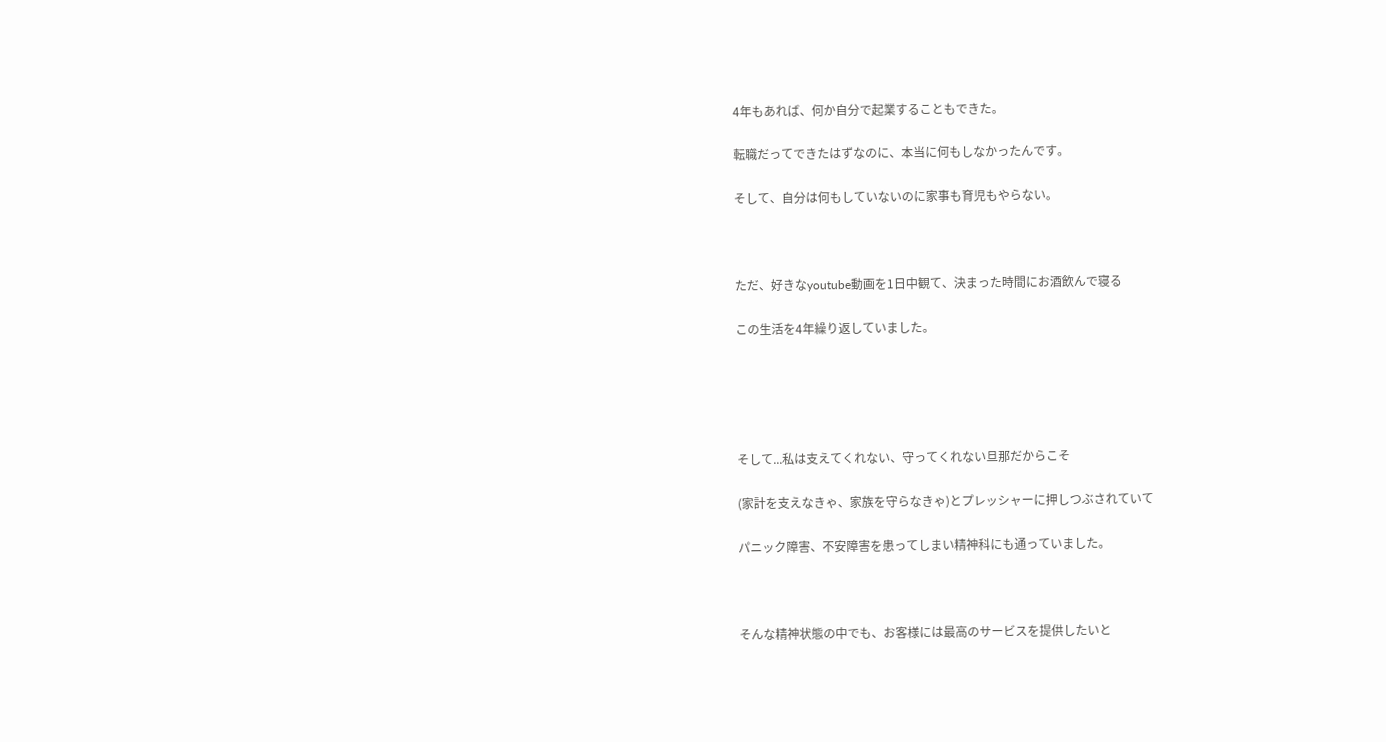4年もあれば、何か自分で起業することもできた。

転職だってできたはずなのに、本当に何もしなかったんです。

そして、自分は何もしていないのに家事も育児もやらない。



ただ、好きなyoutube動画を1日中観て、決まった時間にお酒飲んで寝る

この生活を4年繰り返していました。





そして...私は支えてくれない、守ってくれない旦那だからこそ

(家計を支えなきゃ、家族を守らなきゃ)とプレッシャーに押しつぶされていて

パニック障害、不安障害を患ってしまい精神科にも通っていました。



そんな精神状態の中でも、お客様には最高のサービスを提供したいと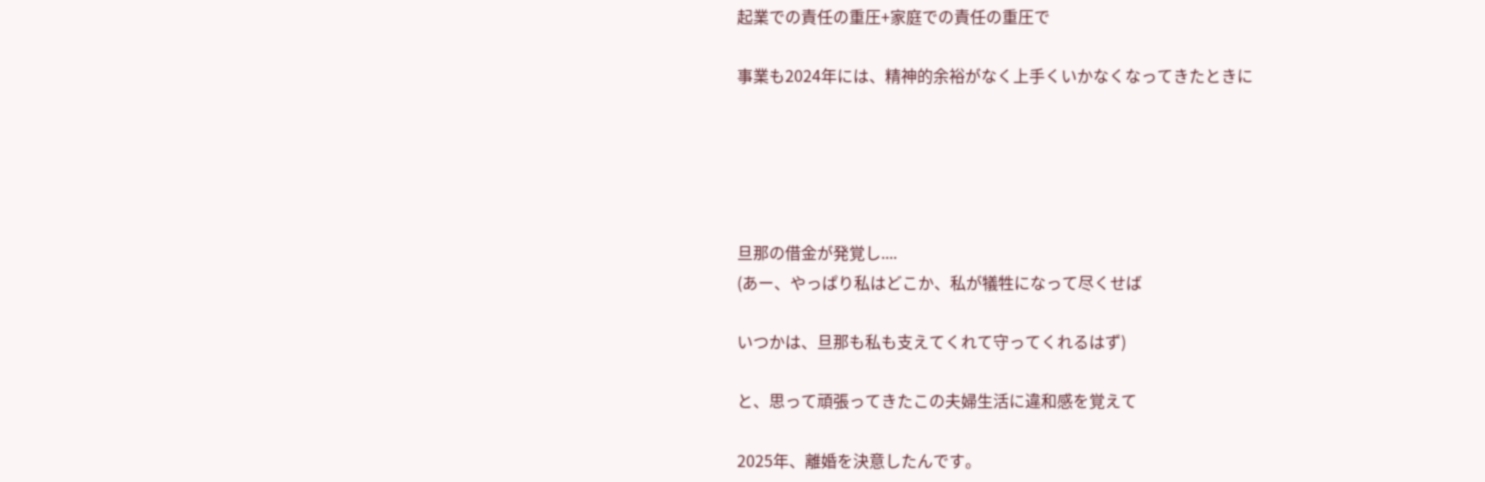起業での責任の重圧+家庭での責任の重圧で

事業も2024年には、精神的余裕がなく上手くいかなくなってきたときに





旦那の借金が発覚し....
(あー、やっぱり私はどこか、私が犠牲になって尽くせば

いつかは、旦那も私も支えてくれて守ってくれるはず)

と、思って頑張ってきたこの夫婦生活に違和感を覚えて

2025年、離婚を決意したんです。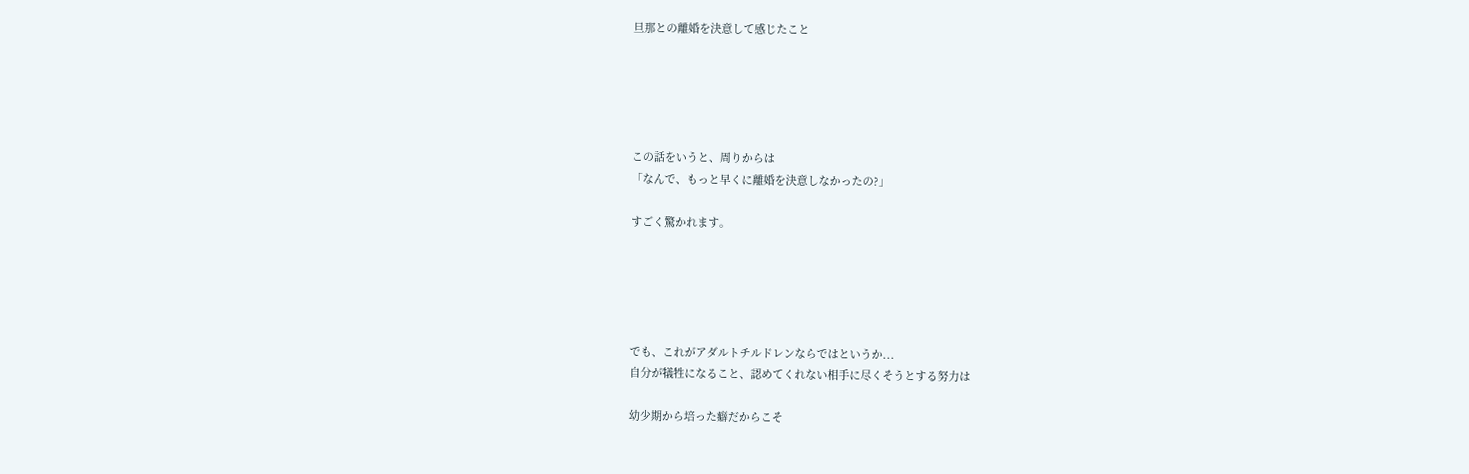旦那との離婚を決意して感じたこと





この話をいうと、周りからは
「なんで、もっと早くに離婚を決意しなかったの?」

すごく驚かれます。





でも、これがアダルトチルドレンならではというか...
自分が犠牲になること、認めてくれない相手に尽くそうとする努力は

幼少期から培った癖だからこそ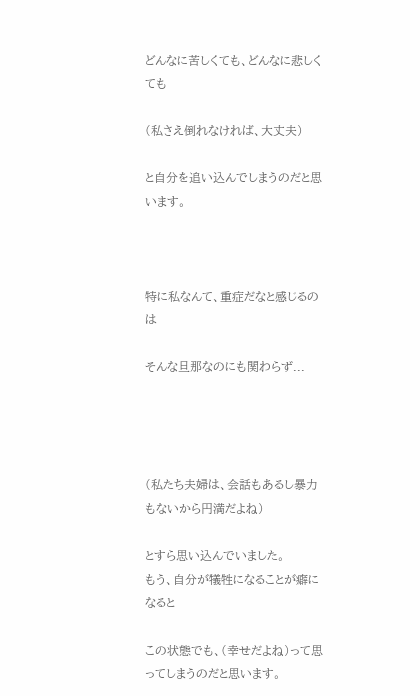どんなに苦しくても、どんなに悲しくても

(私さえ倒れなければ、大丈夫)

と自分を追い込んでしまうのだと思います。



特に私なんて、重症だなと感じるのは

そんな旦那なのにも関わらず...




(私たち夫婦は、会話もあるし暴力もないから円満だよね)

とすら思い込んでいました。
もう、自分が犠牲になることが癖になると

この状態でも、(幸せだよね)って思ってしまうのだと思います。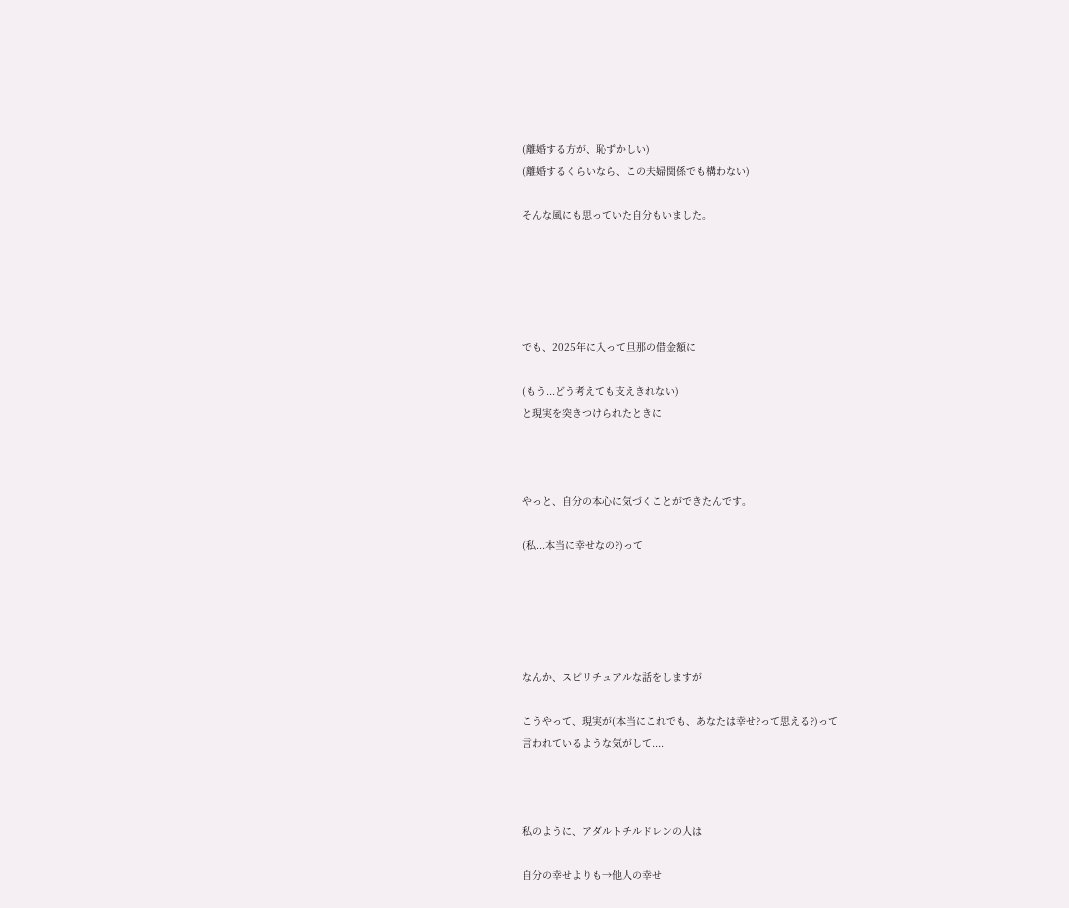(離婚する方が、恥ずかしい)
(離婚するくらいなら、この夫婦関係でも構わない)

そんな風にも思っていた自分もいました。





でも、2025年に入って旦那の借金額に

(もう...どう考えても支えきれない)
と現実を突きつけられたときに



やっと、自分の本心に気づくことができたんです。

(私...本当に幸せなの?)って





なんか、スピリチュアルな話をしますが

こうやって、現実が(本当にこれでも、あなたは幸せ?って思える?)って
言われているような気がして....



私のように、アダルトチルドレンの人は

自分の幸せよりも→他人の幸せ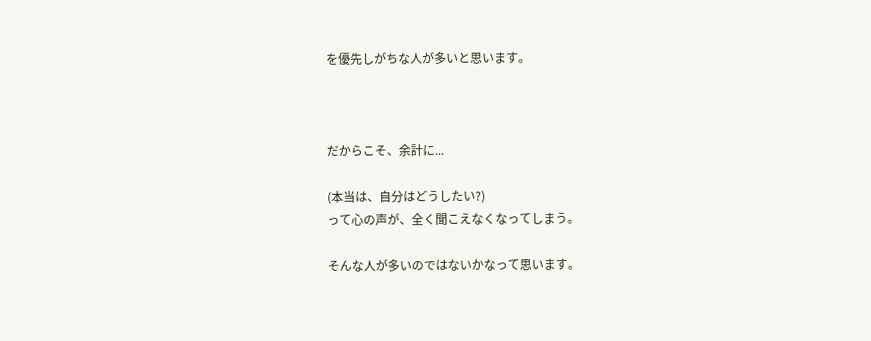を優先しがちな人が多いと思います。



だからこそ、余計に...

(本当は、自分はどうしたい?)
って心の声が、全く聞こえなくなってしまう。

そんな人が多いのではないかなって思います。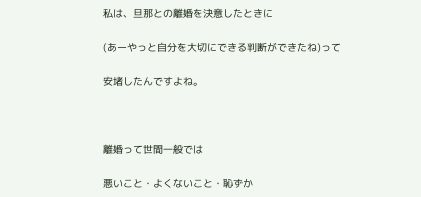私は、旦那との離婚を決意したときに

(あーやっと自分を大切にできる判断ができたね)って

安堵したんですよね。



離婚って世間一般では

悪いこと・よくないこと・恥ずか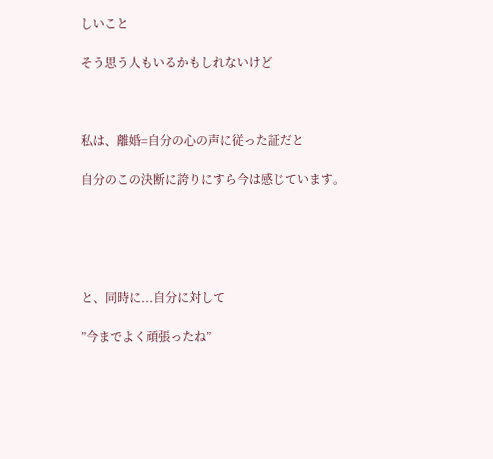しいこと

そう思う人もいるかもしれないけど



私は、離婚=自分の心の声に従った証だと

自分のこの決断に誇りにすら今は感じています。





と、同時に...自分に対して

”今までよく頑張ったね”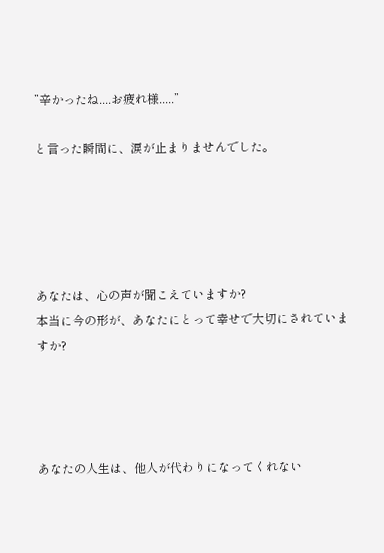”辛かったね....お疲れ様.....”

と言った瞬間に、涙が止まりませんでした。





あなたは、心の声が聞こえていますか?
本当に今の形が、あなたにとって幸せで大切にされていますか?




あなたの人生は、他人が代わりになってくれない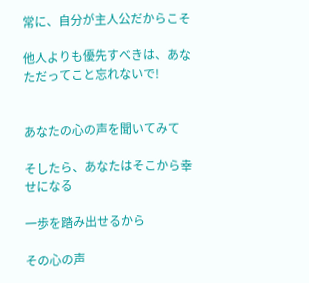常に、自分が主人公だからこそ

他人よりも優先すべきは、あなただってこと忘れないで!


あなたの心の声を聞いてみて

そしたら、あなたはそこから幸せになる

一歩を踏み出せるから

その心の声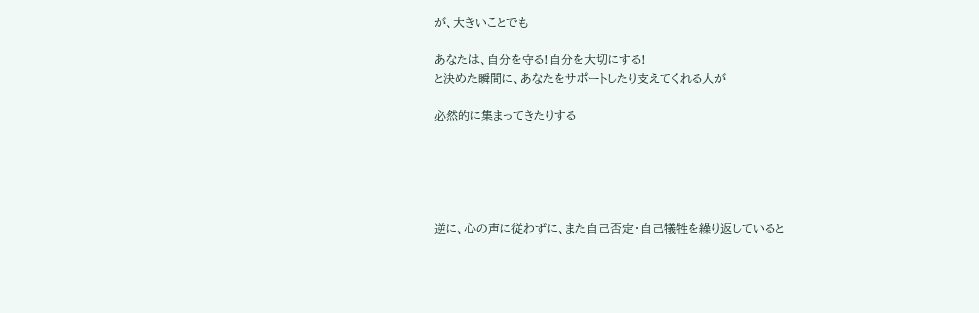が、大きいことでも

あなたは、自分を守る!自分を大切にする!
と決めた瞬間に、あなたをサポートしたり支えてくれる人が

必然的に集まってきたりする





逆に、心の声に従わずに、また自己否定・自己犠牲を繰り返していると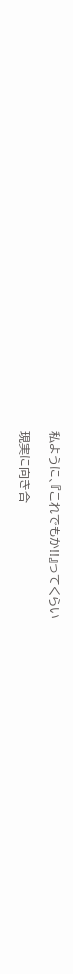私ように、『これでもか!!』ってくらい

現実に向き合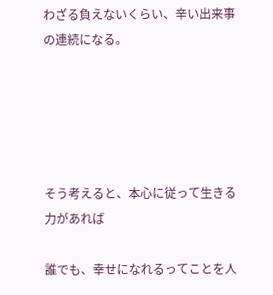わざる負えないくらい、辛い出来事の連続になる。





そう考えると、本心に従って生きる力があれば

誰でも、幸せになれるってことを人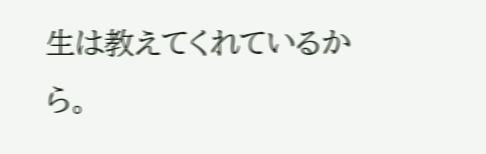生は教えてくれているから。